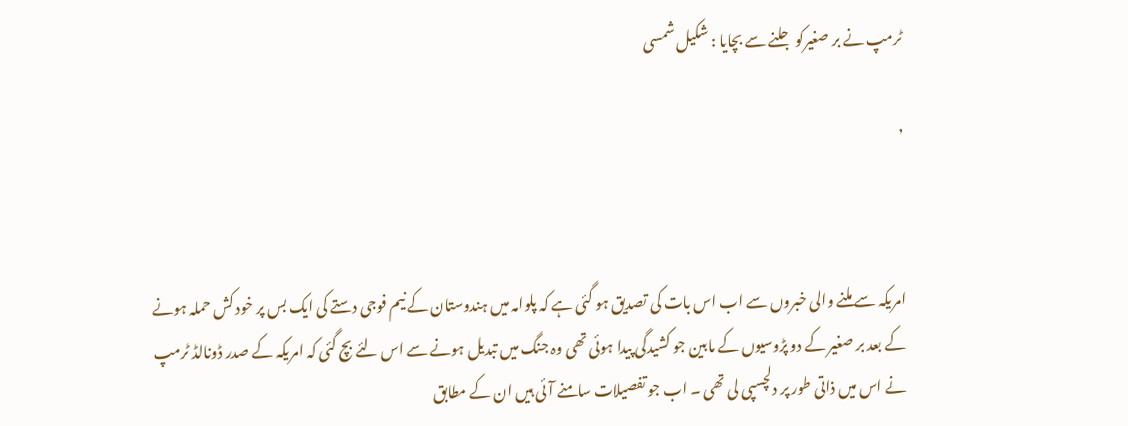ٹرمپ نے بر صغیرکو جلنے سے بچایا : شکیل شمسی

,



امریکہ سے ملنے والی خبروں سے اب اس بات کی تصدیق ہو گئی ہے کہ پلوامہ میں ہندوستان کے نیم فوجی دستے کی ایک بس پر خود کش حملہ ہونے کے بعد بر صغیر کے دو پڑوسیوں کے مابین جو کشیدگی پیدا ہوئی تھی وہ جنگ میں تبدیل ہونے سے اس لئے بچ گئی کہ امریکہ کے صدر ڈونالڈ ٹرمپ نے اس میں ذاتی طور پر دلچسپی لی تھی ۔ اب جو تفصیلات سامنے آئی ہیں ان کے مطابق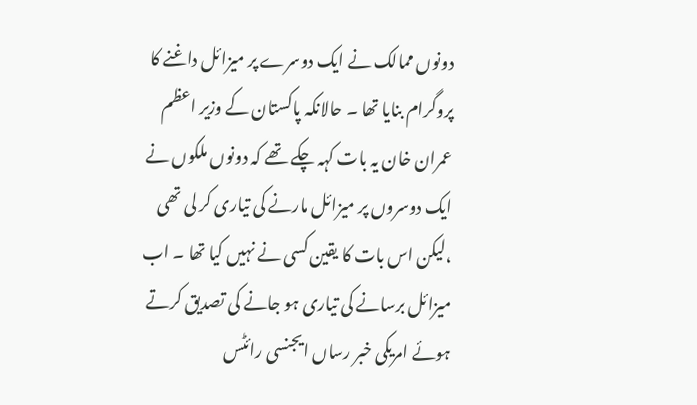دونوں ممالک نے ایک دوسرے پر میزائل داغنے کا پروگرام بنایا تھا ۔ حالانکہ پاکستان کے وزیر اعظم عمران خان یہ بات کہہ چکے تھے کہ دونوں ملکوں نے ایک دوسروں پر میزائل مارنے کی تیاری کر لی تھی ،لیکن اس بات کا یقین کسی نے نہیں کیا تھا ۔ اب میزائل برسانے کی تیاری ہو جانے کی تصدیق کرتے ہوئے امریکی خبر رساں ایجنسی رائٹس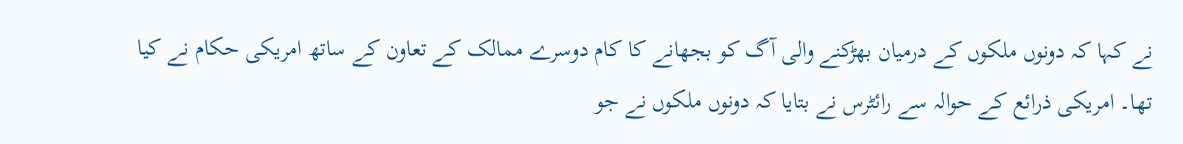نے کہا کہ دونوں ملکوں کے درمیان بھڑکنے والی آگ کو بجھانے کا کام دوسرے ممالک کے تعاون کے ساتھ امریکی حکام نے کیا تھا۔ امریکی ذرائع کے حوالہ سے رائٹرس نے بتایا کہ دونوں ملکوں نے جو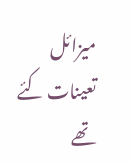میزائل تعینات کئے تھے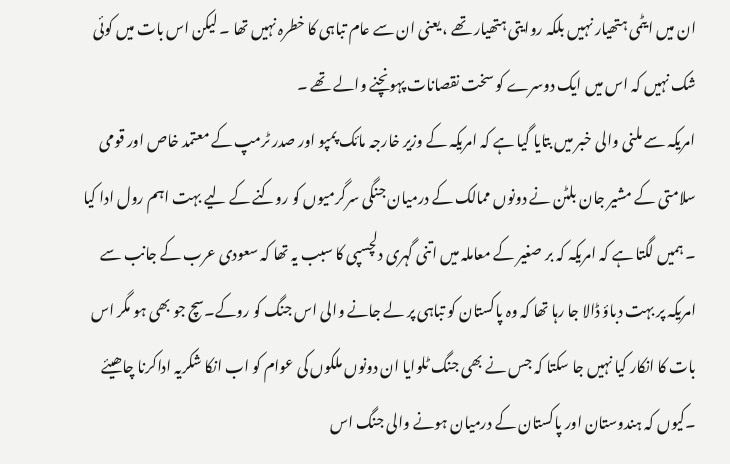ان میں ایٹمی ہتھیار نہیں بلکہ روایتی ہتھیار تھے ، یعنی ان سے عام تباہی کا خطرہ نہیں تھا ۔ لیکن اس بات میں کوئی شک نہیں کہ اس میں ایک دوسرے کو سخت نقصانات پہونچنے والے تھے ۔
امریکہ سے ملنی والی خبر میں بتایا گیا ہے کہ امریکہ کے وزیر خارجہ مائک پمپو اور صدر ٹرمپ کے معتمد خاص اور قومی سلامتی کے مشیر جان بلٹن نے دونوں ممالک کے درمیان جنگی سرگرمیوں کو روکنے کے لیے بہت اہم رول ادا کیا ۔ ہمیں لگتا ہے کہ امریکہ کہ بر صغیر کے معاملہ میں اتنی گہری دلچسپی کا سبب یہ تھا کہ سعودی عرب کے جانب سے امریکہ پر بہت دباؤ ڈالا جا رہا تھا کہ وہ پاکستان کو تباہی پر لے جانے والی اس جنگ کو روکے۔سچ جو بھی ہو مگر اس بات کا انکار کیا نہیں جا سکتا کہ جس نے بھی جنگ ٹلوایا ان دونوں ملکوں کی عوام کو اب انکا شکریہ اداکرنا چاھیئے ۔کیوں کہ ہندوستان اور پاکستان کے درمیان ہونے والی جنگ اس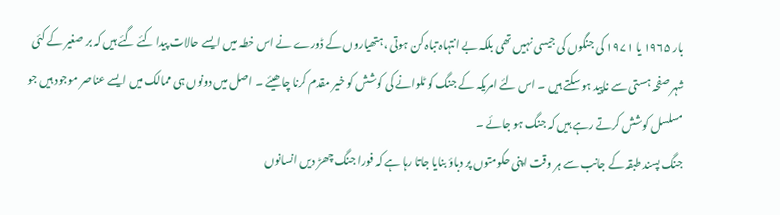بار ۱۹۶۵ یا ۱۹۷۱ کی جنگوں کی جیسی نہیں تھی بلکہ بے انتہاہ تباہ کن ہوتی ،ہتھیاروں کے ڈورے نے اس خطہ میں ایسے حالات پیدا کئے گئے ہیں کہ بر صغیر کے کئی شہر صفحہ ہستی سے ناپید ہو سکتے ہیں ۔ اس لئے امریکہ کے جنگ کو ٹلوانے کی کوشش کو خیر مقدم کرنا چاھیئے ۔ اصل میں دونوں ہی ممالک میں ایسے عناصر موجود ہیں جو مسلسل کوشش کرتے رہے ہیں کہ جنگ ہو جائے ۔
جنگ پسند طبقہ کے جانب سے ہر وقت اپنی حکومتوں پر دباؤ بنایا جاتا رہا ہے کہ فورا جنگ چھڑ دیں انسانوں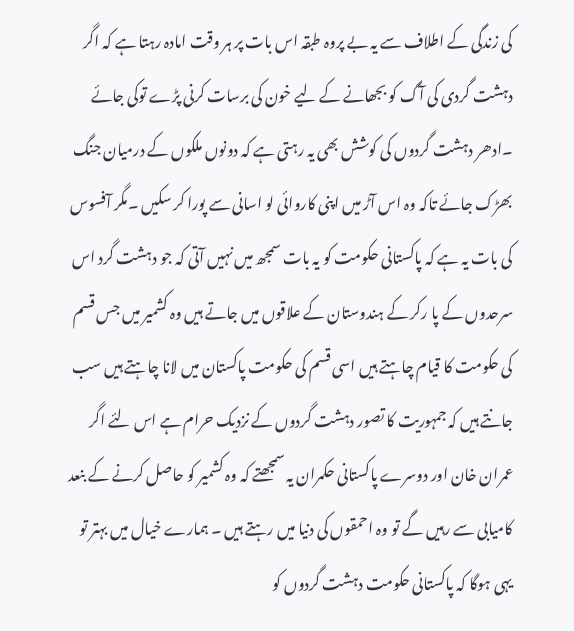کی زندگی کے اطلاف سے یہ بے پروہ طبقہ اس بات پر ہر وقت امادہ رہتا ہے کہ اگر دہشت گردی کی آگ کو بجھانے کے لیے خون کی برسات کرنی پڑے توکی جائے ۔ادھر دہشت گردوں کی کوشش بھی یہ رہتی ہے کہ دونوں ملکوں کے درمیان جنگ بھڑک جائے تاکہ وہ اس آڑ میں اپنی کاروائی لو اسانی سے پورا کر سکیں ۔مگر آفسوس کی بات یہ ہے کہ پاکستانی حکومت کو یہ بات سمجھ میں نہیں آتی کہ جو دہشت گرد اس سرحدوں کے پا رکر کے ہندوستان کے علاقوں میں جاتے ہیں وہ کشمیر میں جس قسم کی حکومت کا قیام چاہتے ہیں اسی قسم کی حکومت پاکستان میں لانا چاہتے ہیں سب جانتے ہیں کہ جمہوریت کا تصور دہشت گردوں کے نزدیک حرام ہے اس لئے اگر عمران خان اور دوسرے پاکستانی حکمران یہ سمجھتے کہ وہ کشمیر کو حاصل کرنے کے بنعد کامیابی سے رہیں گے تو وہ احمقوں کی دنیا میں رہتے ہیں ۔ ہمارے خیال میں بہتر تو یہی ہوگا کہ پاکستانی حکومت دہشت گردوں کو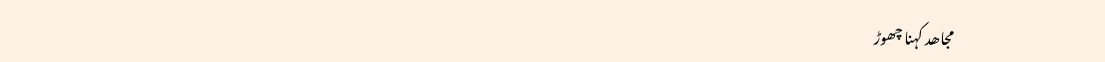مجاھد کہنا چھوڑ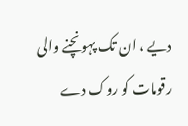دیے ، ان تک پہونچنے والی رقومات کو روک دے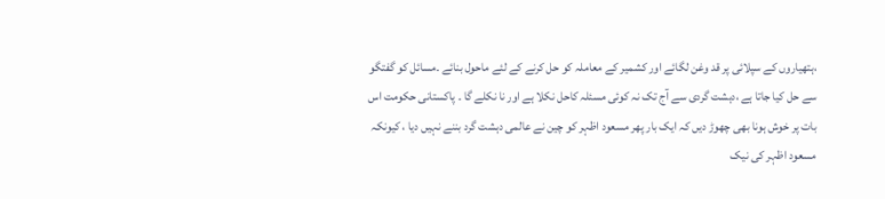،ہتھیاروں کے سپلائی پر قد وغن لگائے اور کشمیر کے معاملہ کو حل کرنے کے لئے ماحول بنائے ۔مسائل کو گفتگو سے حل کیا جاتا ہے ،دہشت گردی سے آج تک نہ کوئی مسئلہ کاحل نکلا ہے اور نا نکلے گا ۔ پاکستانی حکومت اس بات پر خوش ہونا بھی چھوڑ دیں کہ ایک بار پھر مسعود اظہر کو چین نے عالمی دہشت گرد بننے نہیں دیا ، کیونکہ مسعود اظہر کی نیک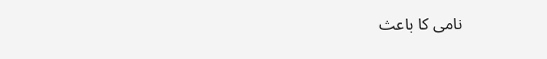نامی کا باعث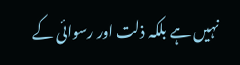نہیں ہے بلکہ ذلت اور رسوائی کے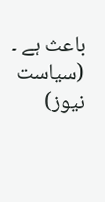باعث ہے ۔
(سیاست نیوز)